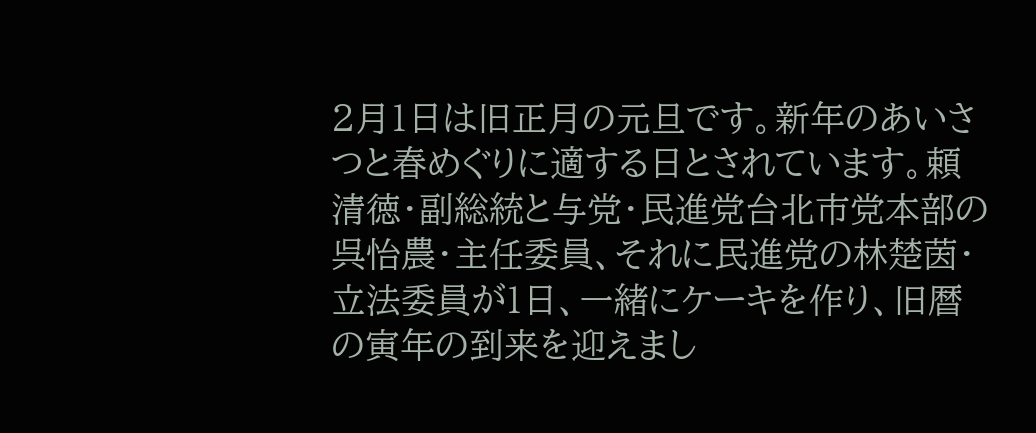2月1日は旧正月の元旦です。新年のあいさつと春めぐりに適する日とされています。頼清徳・副総統と与党・民進党台北市党本部の呉怡農・主任委員、それに民進党の林楚茵・立法委員が1日、一緒にケーキを作り、旧暦の寅年の到来を迎えまし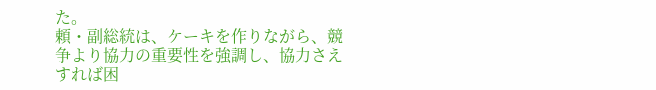た。
頼・副総統は、ケーキを作りながら、競争より協力の重要性を強調し、協力さえすれば困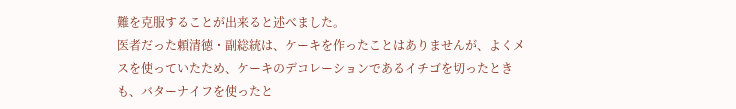難を克服することが出来ると述べました。
医者だった頼清徳・副総統は、ケーキを作ったことはありませんが、よくメスを使っていたため、ケーキのデコレーションであるイチゴを切ったときも、バターナイフを使ったと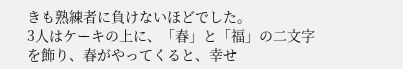きも熟練者に負けないほどでした。
3人はケーキの上に、「春」と「福」の二文字を飾り、春がやってくると、幸せ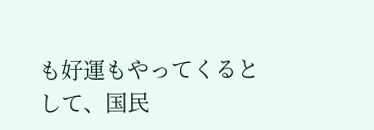も好運もやってくるとして、国民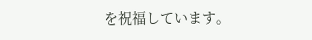を祝福しています。